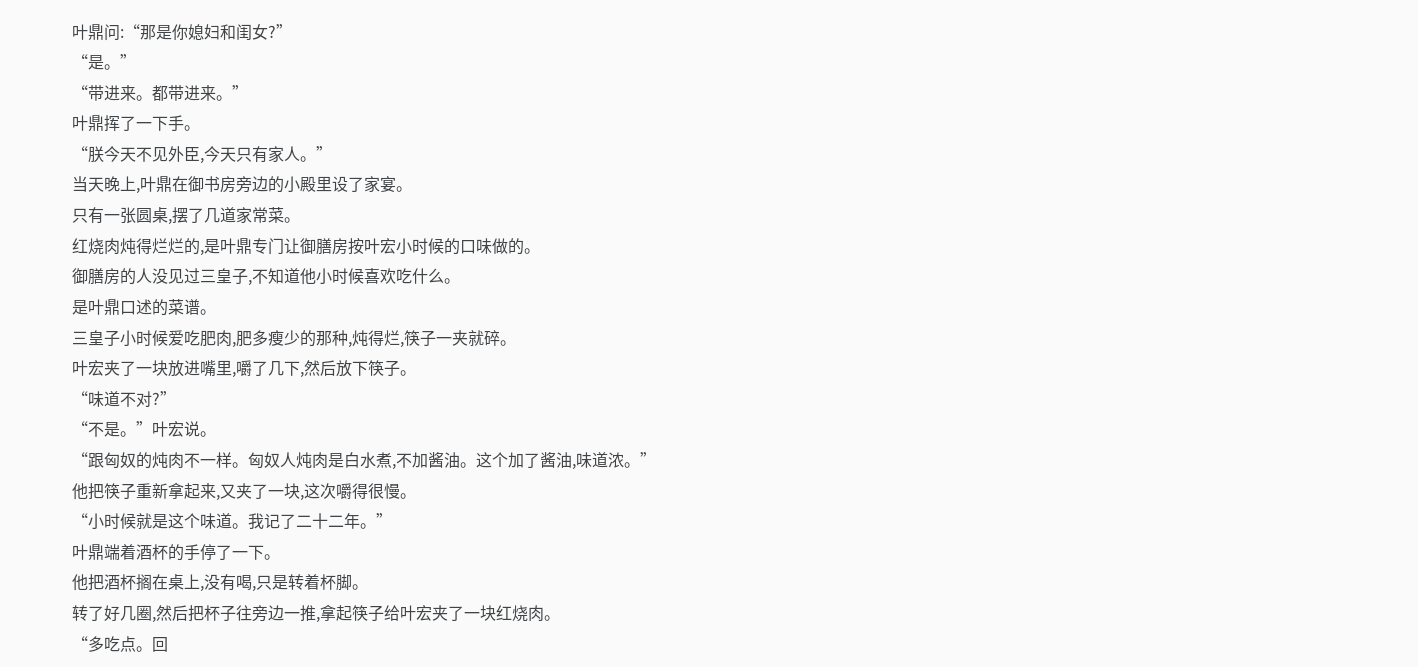叶鼎问:“那是你媳妇和闺女?”
“是。”
“带进来。都带进来。”
叶鼎挥了一下手。
“朕今天不见外臣,今天只有家人。”
当天晚上,叶鼎在御书房旁边的小殿里设了家宴。
只有一张圆桌,摆了几道家常菜。
红烧肉炖得烂烂的,是叶鼎专门让御膳房按叶宏小时候的口味做的。
御膳房的人没见过三皇子,不知道他小时候喜欢吃什么。
是叶鼎口述的菜谱。
三皇子小时候爱吃肥肉,肥多瘦少的那种,炖得烂,筷子一夹就碎。
叶宏夹了一块放进嘴里,嚼了几下,然后放下筷子。
“味道不对?”
“不是。”叶宏说。
“跟匈奴的炖肉不一样。匈奴人炖肉是白水煮,不加酱油。这个加了酱油,味道浓。”
他把筷子重新拿起来,又夹了一块,这次嚼得很慢。
“小时候就是这个味道。我记了二十二年。”
叶鼎端着酒杯的手停了一下。
他把酒杯搁在桌上,没有喝,只是转着杯脚。
转了好几圈,然后把杯子往旁边一推,拿起筷子给叶宏夹了一块红烧肉。
“多吃点。回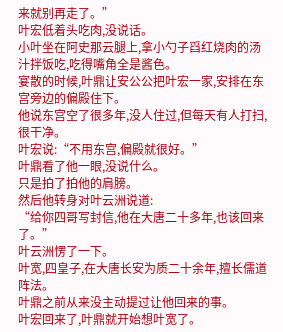来就别再走了。”
叶宏低着头吃肉,没说话。
小叶坐在阿史那云腿上,拿小勺子舀红烧肉的汤汁拌饭吃,吃得嘴角全是酱色。
宴散的时候,叶鼎让安公公把叶宏一家,安排在东宫旁边的偏殿住下。
他说东宫空了很多年,没人住过,但每天有人打扫,很干净。
叶宏说:“不用东宫,偏殿就很好。”
叶鼎看了他一眼,没说什么。
只是拍了拍他的肩膀。
然后他转身对叶云洲说道:
“给你四哥写封信,他在大唐二十多年,也该回来了。”
叶云洲愣了一下。
叶宽,四皇子,在大唐长安为质二十余年,擅长儒道阵法。
叶鼎之前从来没主动提过让他回来的事。
叶宏回来了,叶鼎就开始想叶宽了。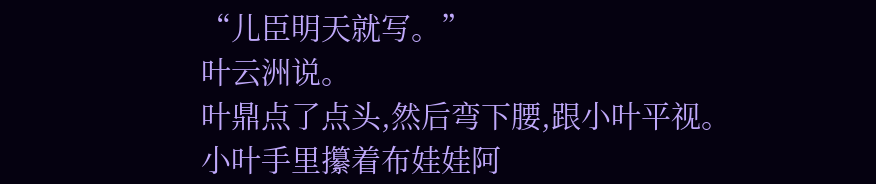“儿臣明天就写。”
叶云洲说。
叶鼎点了点头,然后弯下腰,跟小叶平视。
小叶手里攥着布娃娃阿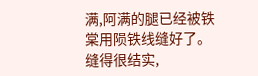满,阿满的腿已经被铁棠用陨铁线缝好了。
缝得很结实,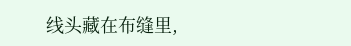线头藏在布缝里,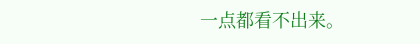一点都看不出来。